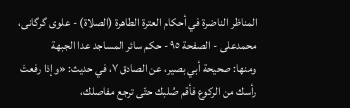المناظر الناضرة في أحکام العترة الطاهرة (الصلاة) - علوی گرگانی، محمدعلی - الصفحة ٩٥ - حكم سائر المساجد عدا الجبهة
ومنها: صحيحة أبي بصير، عن الصادق ٧، في حديث: «وإذا رفعتَ رأسك من الركوع فأقم صُلبك حتّى ترجع مفاصلك،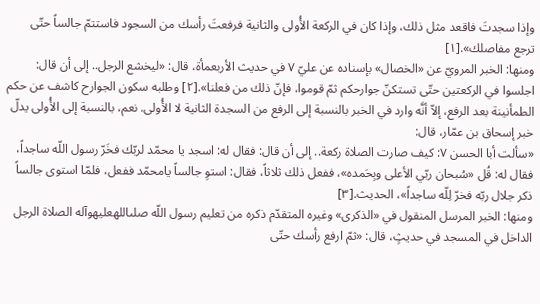وإذا سجدتَ فاقعد مثل ذلك، وإذا كان في الركعة الأُولى والثانية فرفعتَ رأسك من السجود فاستتمّ جالساً حتّى ترجع مفاصلك».[١]
ومنها: الخبر المرويّ عن «الخصال» بإسناده عن عليّ ٧ في حديث الأربعمأة، قال: «ليخشع الرجل.. إلى أن قال: اجلسوا في الركعتين حتّى تستكنّ جوارحكم ثمّ قوموا، فإنّ ذلك من فعلنا».[٢] وطلبه سكون الجوارح كاشف عن حكم الطمأنينة بعد الرفع، إلاّ أنَّه وارد في الخبر بالنسبة إلى الرفع من السجدة الثانية لا الأُولى. نعم، بالنسبة إلى الأُولى يدلّ خبر إسحاق بن عمّار، قال:
«سألت أبا الحسن ٧: كيف صارت الصلاة ركعة.. إلى أن قال: فقال له: اسجد يا محمّد لربّك فخَرّ رسول اللّه ساجداً، فقال له: قُل «سُبحان ربّي الأعلى وبِحَمده»، ففعل ذلك ثلاثاً، فقال: استوِ جالساً يامحمّد ففعل، فلمّا استوى جالساً ذكر جلال ربّه فخرّ لِلّه ساجداً»، الحديث.[٣]
ومنها: الخبر المرسل المنقول في «الذكرى» وغيره المتقدّم ذكره من تعليم رسول اللّه صلىاللهعليهوآله الصلاة الرجل الداخل في المسجد في حديثٍ، قال: «ثمّ ارفع رأسك حتّى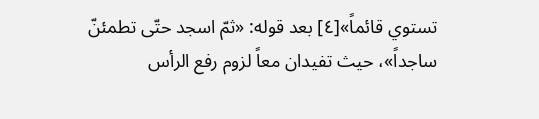تستوي قائماً»[٤] بعد قوله: «ثمّ اسجد حتّى تطمئنّ ساجداً»، حيث تفيدان معاً لزوم رفع الرأس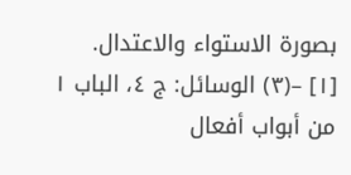بصورة الاستواء والاعتدال.
[١] –(٣) الوسائل: ج ٤، الباب ١ من أبواب أفعال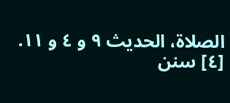الصلاة، الحديث ٩ و ٤ و ١١.
[٤] سنن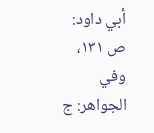أبي داود: ص ١٣١، وفي الجواهر: ج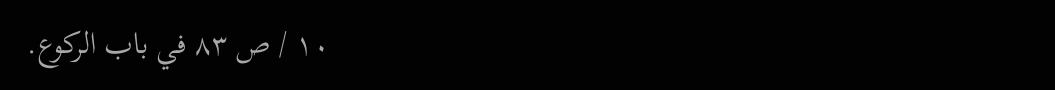١٠ / ص ٨٣ في باب الركوع.